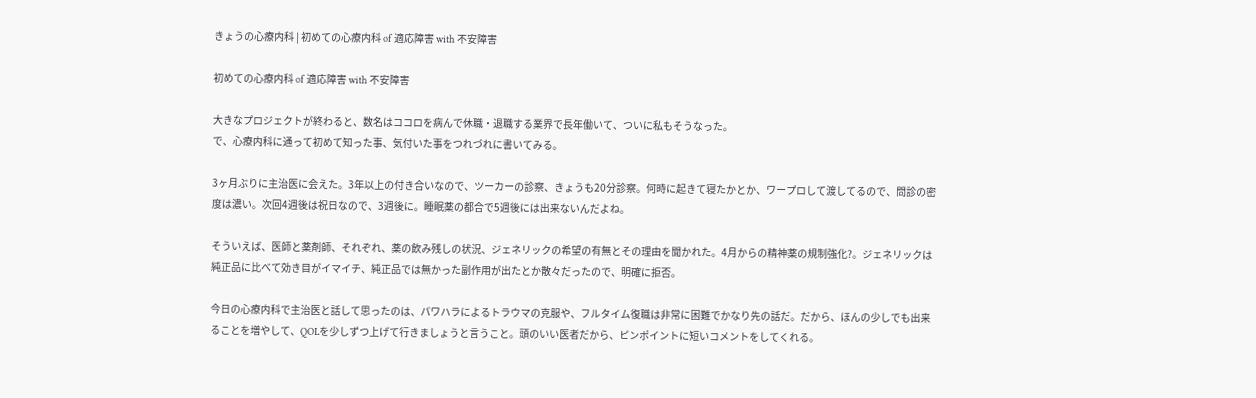きょうの心療内科 | 初めての心療内科 of 適応障害 with 不安障害

初めての心療内科 of 適応障害 with 不安障害

大きなプロジェクトが終わると、数名はココロを病んで休職・退職する業界で長年働いて、ついに私もそうなった。
で、心療内科に通って初めて知った事、気付いた事をつれづれに書いてみる。

3ヶ月ぶりに主治医に会えた。3年以上の付き合いなので、ツーカーの診察、きょうも20分診察。何時に起きて寝たかとか、ワープロして渡してるので、問診の密度は濃い。次回4週後は祝日なので、3週後に。睡眠薬の都合で5週後には出来ないんだよね。

そういえば、医師と薬剤師、それぞれ、薬の飲み残しの状況、ジェネリックの希望の有無とその理由を聞かれた。4月からの精神薬の規制強化?。ジェネリックは純正品に比べて効き目がイマイチ、純正品では無かった副作用が出たとか散々だったので、明確に拒否。

今日の心療内科で主治医と話して思ったのは、パワハラによるトラウマの克服や、フルタイム復職は非常に困難でかなり先の話だ。だから、ほんの少しでも出来ることを増やして、QOLを少しずつ上げて行きましょうと言うこと。頭のいい医者だから、ピンポイントに短いコメントをしてくれる。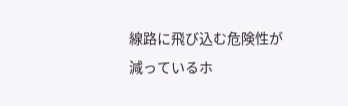線路に飛び込む危険性が減っているホ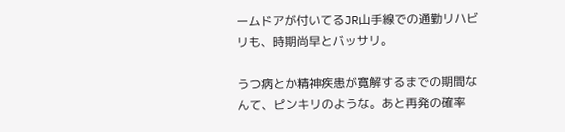ームドアが付いてるJR山手線での通勤リハビリも、時期尚早とバッサリ。

うつ病とか精神疾患が寛解するまでの期間なんて、ピンキリのような。あと再発の確率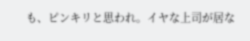も、ピンキリと思われ。イヤな上司が居な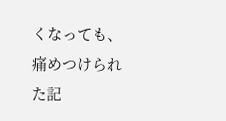くなっても、痛めつけられた記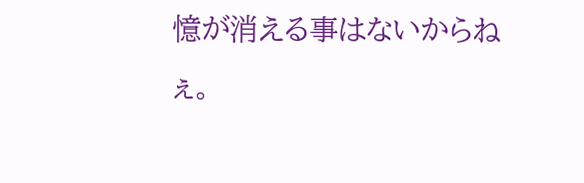憶が消える事はないからねぇ。